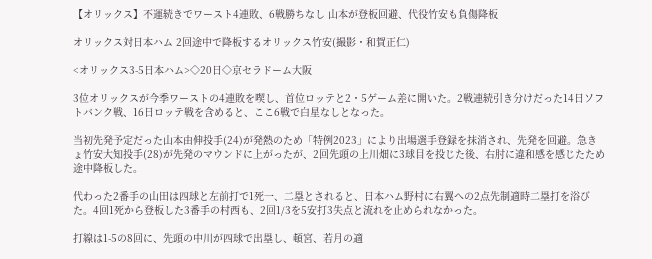【オリックス】不運続きでワースト4連敗、6戦勝ちなし 山本が登板回避、代役竹安も負傷降板

オリックス対日本ハム 2回途中で降板するオリックス竹安(撮影・和賀正仁)

<オリックス3-5日本ハム>◇20日◇京セラドーム大阪

3位オリックスが今季ワーストの4連敗を喫し、首位ロッテと2・5ゲーム差に開いた。2戦連続引き分けだった14日ソフトバンク戦、16日ロッテ戦を含めると、ここ6戦で白星なしとなった。

当初先発予定だった山本由伸投手(24)が発熱のため「特例2023」により出場選手登録を抹消され、先発を回避。急きょ竹安大知投手(28)が先発のマウンドに上がったが、2回先頭の上川畑に3球目を投じた後、右肘に違和感を感じたため途中降板した。

代わった2番手の山田は四球と左前打で1死一、二塁とされると、日本ハム野村に右翼への2点先制適時二塁打を浴びた。4回1死から登板した3番手の村西も、2回1/3を5安打3失点と流れを止められなかった。

打線は1-5の8回に、先頭の中川が四球で出塁し、頓宮、若月の適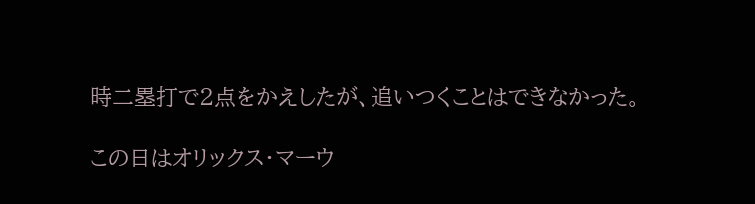時二塁打で2点をかえしたが、追いつくことはできなかった。

この日はオリックス・マーウ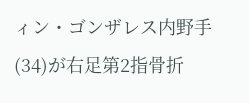ィン・ゴンザレス内野手(34)が右足第2指骨折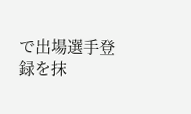で出場選手登録を抹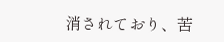消されており、苦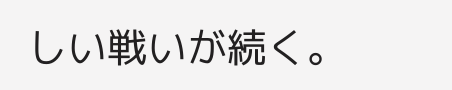しい戦いが続く。